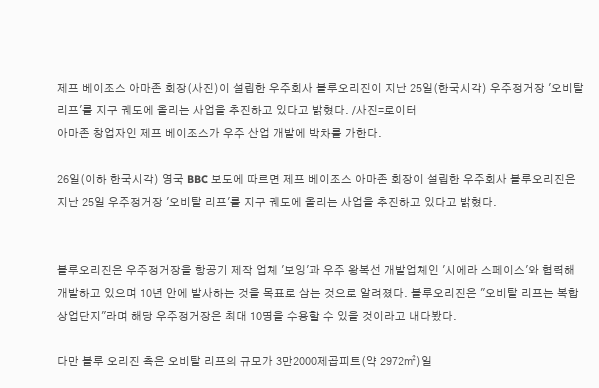제프 베이조스 아마존 회장(사진)이 설립한 우주회사 블루오리진이 지난 25일(한국시각) 우주정거장 '오비탈 리프'를 지구 궤도에 올리는 사업을 추진하고 있다고 밝혔다. /사진=로이터
아마존 창업자인 제프 베이조스가 우주 산업 개발에 박차를 가한다.

26일(이하 한국시각) 영국 BBC 보도에 따르면 제프 베이조스 아마존 회장이 설립한 우주회사 블루오리진은 지난 25일 우주정거장 '오비탈 리프'를 지구 궤도에 올리는 사업을 추진하고 있다고 밝혔다.


블루오리진은 우주정거장을 항공기 제작 업체 '보잉'과 우주 왕복선 개발업체인 '시에라 스페이스'와 협력해 개발하고 있으며 10년 안에 발사하는 것을 목표로 삼는 것으로 알려졌다. 블루오리진은 "오비탈 리프는 복합 상업단지"라며 해당 우주정거장은 최대 10명을 수용할 수 있을 것이라고 내다봤다.

다만 블루 오리진 측은 오비탈 리프의 규모가 3만2000제곱피트(약 2972㎡)일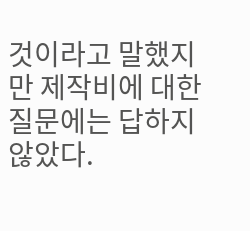것이라고 말했지만 제작비에 대한 질문에는 답하지 않았다.